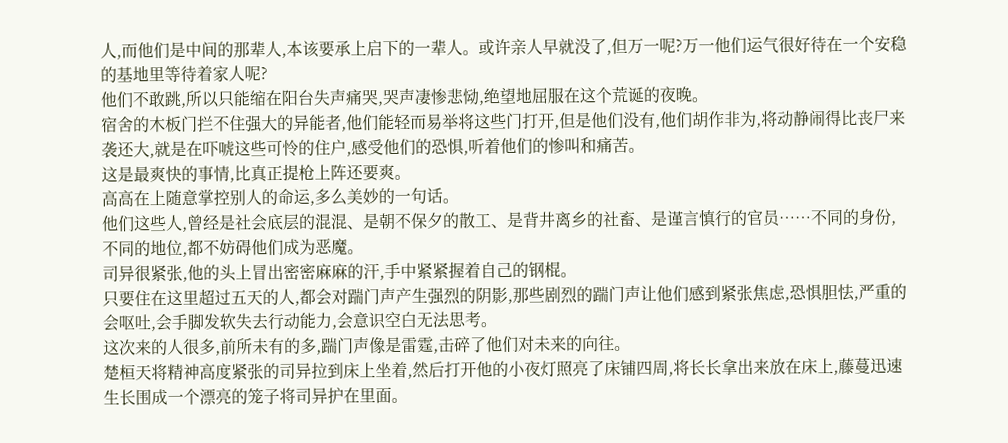人,而他们是中间的那辈人,本该要承上启下的一辈人。或许亲人早就没了,但万一呢?万一他们运气很好待在一个安稳的基地里等待着家人呢?
他们不敢跳,所以只能缩在阳台失声痛哭,哭声凄惨悲恸,绝望地屈服在这个荒诞的夜晚。
宿舍的木板门拦不住强大的异能者,他们能轻而易举将这些门打开,但是他们没有,他们胡作非为,将动静闹得比丧尸来袭还大,就是在吓唬这些可怜的住户,感受他们的恐惧,听着他们的惨叫和痛苦。
这是最爽快的事情,比真正提枪上阵还要爽。
高高在上随意掌控别人的命运,多么美妙的一句话。
他们这些人,曾经是社会底层的混混、是朝不保夕的散工、是背井离乡的社畜、是谨言慎行的官员……不同的身份,不同的地位,都不妨碍他们成为恶魔。
司异很紧张,他的头上冒出密密麻麻的汗,手中紧紧握着自己的钢棍。
只要住在这里超过五天的人,都会对踹门声产生强烈的阴影,那些剧烈的踹门声让他们感到紧张焦虑,恐惧胆怯,严重的会呕吐,会手脚发软失去行动能力,会意识空白无法思考。
这次来的人很多,前所未有的多,踹门声像是雷霆,击碎了他们对未来的向往。
楚桓天将精神高度紧张的司异拉到床上坐着,然后打开他的小夜灯照亮了床铺四周,将长长拿出来放在床上,藤蔓迅速生长围成一个漂亮的笼子将司异护在里面。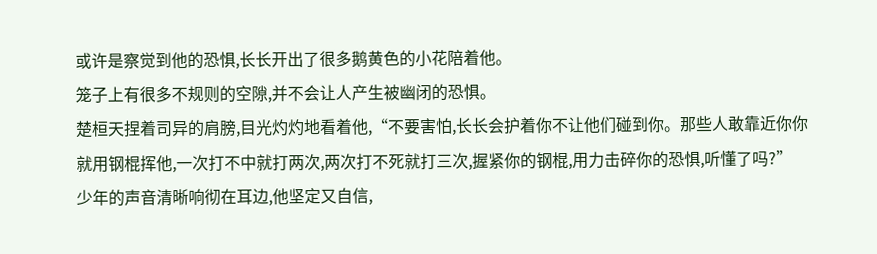或许是察觉到他的恐惧,长长开出了很多鹅黄色的小花陪着他。
笼子上有很多不规则的空隙,并不会让人产生被幽闭的恐惧。
楚桓天捏着司异的肩膀,目光灼灼地看着他,“不要害怕,长长会护着你不让他们碰到你。那些人敢靠近你你就用钢棍挥他,一次打不中就打两次,两次打不死就打三次,握紧你的钢棍,用力击碎你的恐惧,听懂了吗?”
少年的声音清晰响彻在耳边,他坚定又自信,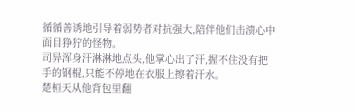循循善诱地引导着弱势者对抗强大,陪伴他们击溃心中面目狰狞的怪物。
司异浑身汗淋淋地点头,他掌心出了汗,握不住没有把手的钢棍,只能不停地在衣服上擦着汗水。
楚桓天从他背包里翻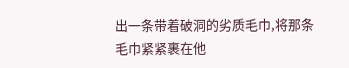出一条带着破洞的劣质毛巾,将那条毛巾紧紧裹在他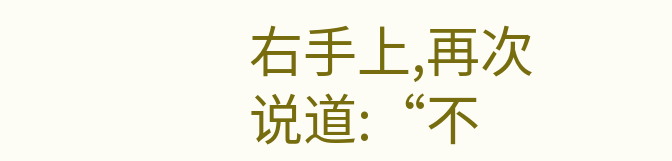右手上,再次说道:“不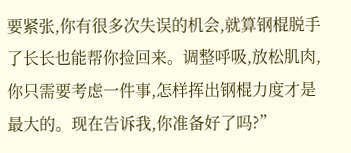要紧张,你有很多次失误的机会,就算钢棍脱手了长长也能帮你捡回来。调整呼吸,放松肌肉,你只需要考虑一件事,怎样挥出钢棍力度才是最大的。现在告诉我,你准备好了吗?”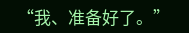“我、准备好了。”